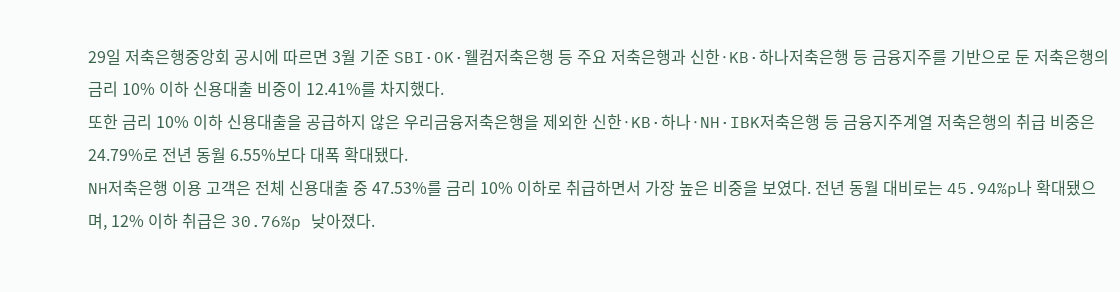29일 저축은행중앙회 공시에 따르면 3월 기준 SBI·OK·웰컴저축은행 등 주요 저축은행과 신한·KB·하나저축은행 등 금융지주를 기반으로 둔 저축은행의 금리 10% 이하 신용대출 비중이 12.41%를 차지했다.
또한 금리 10% 이하 신용대출을 공급하지 않은 우리금융저축은행을 제외한 신한·KB·하나·NH·IBK저축은행 등 금융지주계열 저축은행의 취급 비중은 24.79%로 전년 동월 6.55%보다 대폭 확대됐다.
NH저축은행 이용 고객은 전체 신용대출 중 47.53%를 금리 10% 이하로 취급하면서 가장 높은 비중을 보였다. 전년 동월 대비로는 45.94%p나 확대됐으며, 12% 이하 취급은 30.76%p 낮아졌다.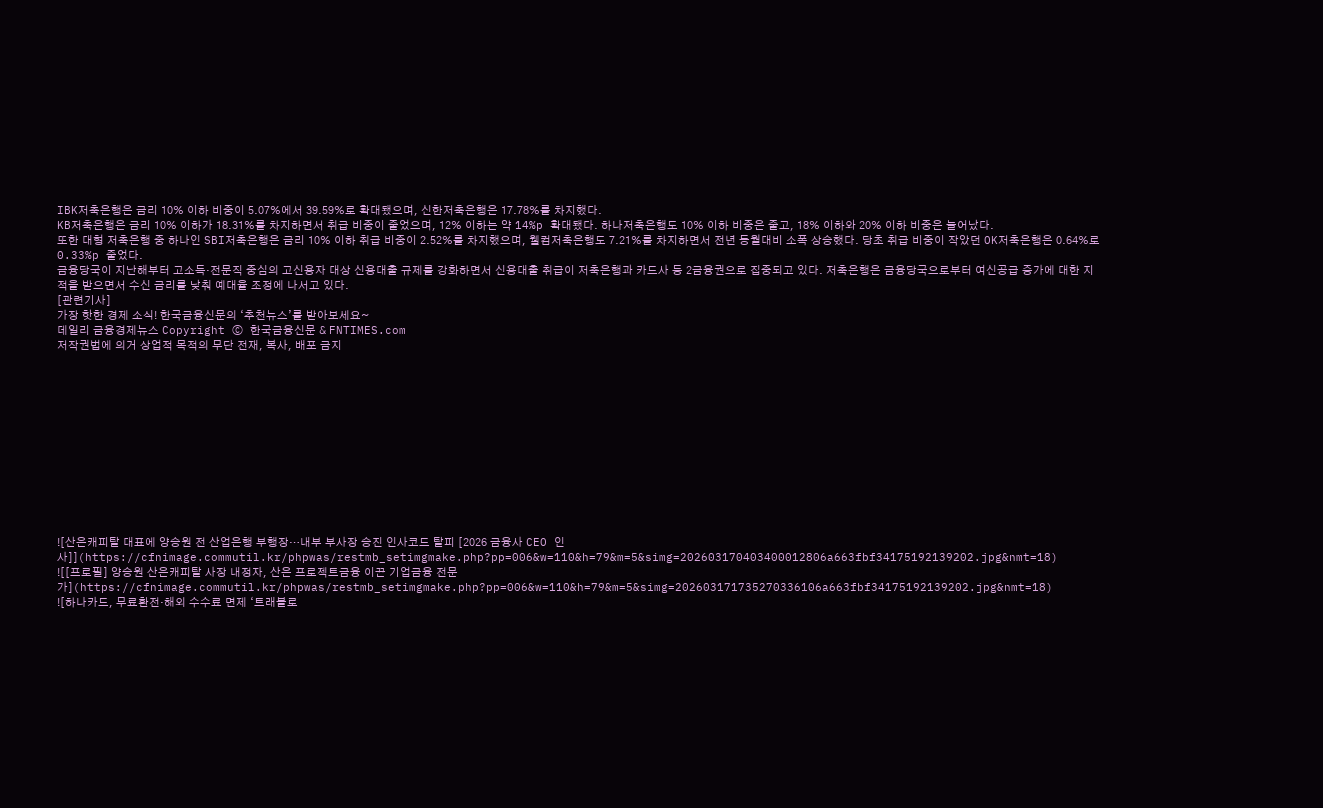IBK저축은행은 금리 10% 이하 비중이 5.07%에서 39.59%로 확대됐으며, 신한저축은행은 17.78%를 차지했다.
KB저축은행은 금리 10% 이하가 18.31%를 차지하면서 취급 비중이 줄었으며, 12% 이하는 약 14%p 확대됐다. 하나저축은행도 10% 이하 비중은 줄고, 18% 이하와 20% 이하 비중은 늘어났다.
또한 대형 저축은행 중 하나인 SBI저축은행은 금리 10% 이하 취급 비중이 2.52%를 차지했으며, 웰컴저축은행도 7.21%를 차지하면서 전년 동월대비 소폭 상승했다. 당초 취급 비중이 작았던 OK저축은행은 0.64%로 0.33%p 줄었다.
금융당국이 지난해부터 고소득·전문직 중심의 고신용자 대상 신용대출 규제를 강화하면서 신용대출 취급이 저축은행과 카드사 등 2금융권으로 집중되고 있다. 저축은행은 금융당국으로부터 여신공급 증가에 대한 지적을 받으면서 수신 금리를 낮춰 예대율 조정에 나서고 있다.
[관련기사]
가장 핫한 경제 소식! 한국금융신문의 ‘추천뉴스’를 받아보세요~
데일리 금융경제뉴스 Copyright ⓒ 한국금융신문 & FNTIMES.com
저작권법에 의거 상업적 목적의 무단 전재, 복사, 배포 금지












![산은캐피탈 대표에 양승원 전 산업은행 부행장…내부 부사장 승진 인사코드 탈피 [2026 금융사 CEO 인사]](https://cfnimage.commutil.kr/phpwas/restmb_setimgmake.php?pp=006&w=110&h=79&m=5&simg=202603170403400012806a663fbf34175192139202.jpg&nmt=18)
![[프로필] 양승원 산은캐피탈 사장 내정자, 산은 프로젝트금융 이끈 기업금융 전문가](https://cfnimage.commutil.kr/phpwas/restmb_setimgmake.php?pp=006&w=110&h=79&m=5&simg=202603171735270336106a663fbf34175192139202.jpg&nmt=18)
![하나카드, 무료환전·해외 수수료 면제 ‘트래블로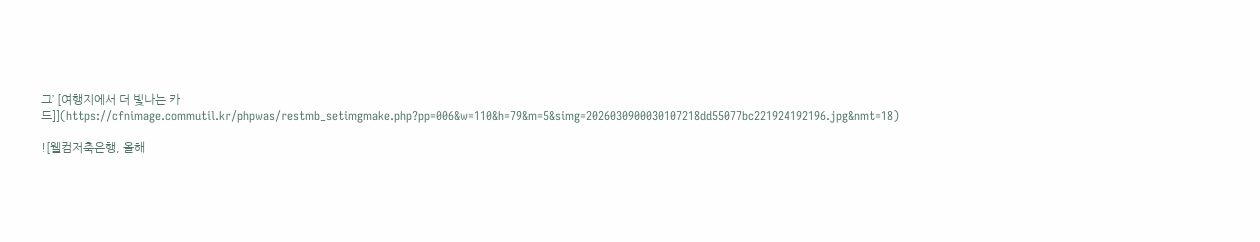그’ [여행지에서 더 빛나는 카드]](https://cfnimage.commutil.kr/phpwas/restmb_setimgmake.php?pp=006&w=110&h=79&m=5&simg=2026030900030107218dd55077bc221924192196.jpg&nmt=18)

![웰컴저축은행, 올해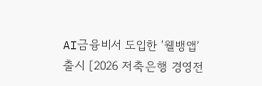AI금융비서 도입한 ‘웰뱅앱ʼ 출시 [2026 저축은행 경영전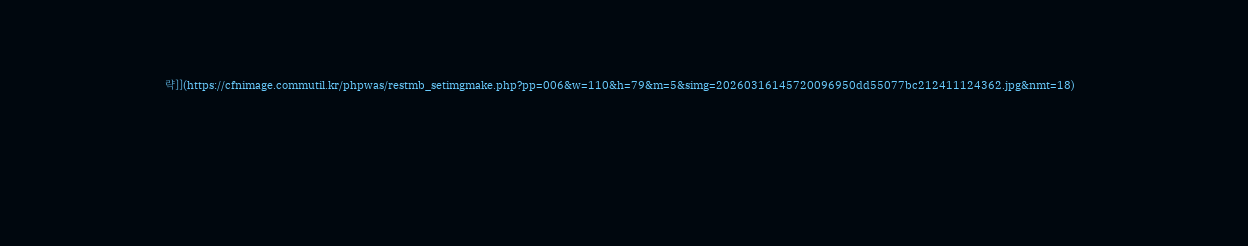략]](https://cfnimage.commutil.kr/phpwas/restmb_setimgmake.php?pp=006&w=110&h=79&m=5&simg=20260316145720096950dd55077bc212411124362.jpg&nmt=18)